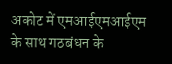अकोट में एमआईएमआईएम के साथ गठबंधन के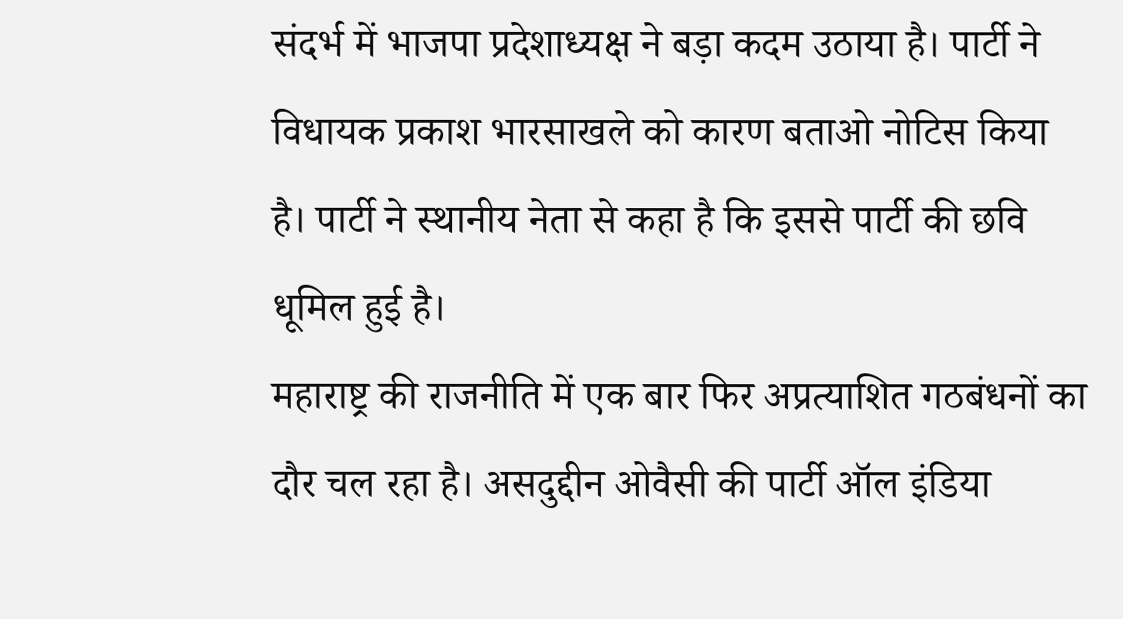संदर्भ में भाजपा प्रदेशाध्यक्ष ने बड़ा कदम उठाया है। पार्टी ने विधायक प्रकाश भारसाखले को कारण बताओ नोटिस किया है। पार्टी ने स्थानीय नेता से कहा है कि इससे पार्टी की छवि धूमिल हुई है।
महाराष्ट्र की राजनीति में एक बार फिर अप्रत्याशित गठबंधनों का दौर चल रहा है। असदुद्दीन ओवैसी की पार्टी ऑल इंडिया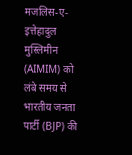मजलिस-ए-इत्तेहादुल मुस्लिमीन (AIMIM) को लंबे समय से भारतीय जनता पार्टी (BJP) की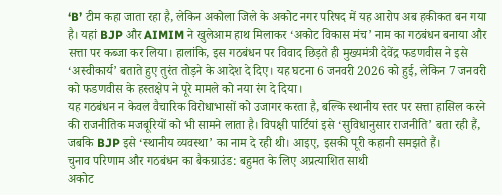‘B’ टीम कहा जाता रहा है, लेकिन अकोला जिले के अकोट नगर परिषद में यह आरोप अब हकीकत बन गया है। यहां BJP और AIMIM ने खुलेआम हाथ मिलाकर ‘अकोट विकास मंच’ नाम का गठबंधन बनाया और सत्ता पर कब्जा कर लिया। हालांकि, इस गठबंधन पर विवाद छिड़ते ही मुख्यमंत्री देवेंद्र फडणवीस ने इसे ‘अस्वीकार्य’ बताते हुए तुरंत तोड़ने के आदेश दे दिए। यह घटना 6 जनवरी 2026 को हुई, लेकिन 7 जनवरी को फडणवीस के हस्तक्षेप ने पूरे मामले को नया रंग दे दिया।
यह गठबंधन न केवल वैचारिक विरोधाभासों को उजागर करता है, बल्कि स्थानीय स्तर पर सत्ता हासिल करने की राजनीतिक मजबूरियों को भी सामने लाता है। विपक्षी पार्टियां इसे ‘सुविधानुसार राजनीति’ बता रही हैं, जबकि BJP इसे ‘स्थानीय व्यवस्था’ का नाम दे रही थी। आइए, इसकी पूरी कहानी समझते हैं।
चुनाव परिणाम और गठबंधन का बैकग्राउंड: बहुमत के लिए अप्रत्याशित साथी
अकोट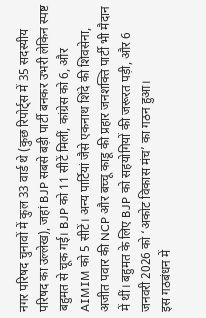नगर परिषद चुनावों में कुल 33 वार्ड थे (कुछ रिपोर्ट्स में 35 सदस्यीय परिषद का उल्लेख), जहां BJP सबसे बड़ी पार्टी बनकर उभरी लेकिन स्पष्ट बहुमत से चूक गई। BJP को 11 सीटें मिलीं, कांग्रेस को 6, और AIMIM को 5 सीटें। अन्य पार्टियां जैसे एकनाथ शिंदे की शिवसेना, अजीत पवार की NCP और बच्चू काडू की प्रहार जनशक्ति पार्टी भी मैदान में थीं। बहुमत के लिए BJP को सहयोगियों की जरूरत पड़ी, और 6 जनवरी 2026 को ‘अकोट विकास मंच’ का गठन हुआ।
इस गठबंधन में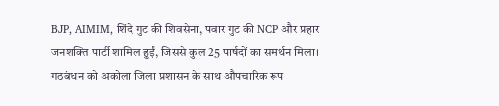BJP, AIMIM, शिंदे गुट की शिवसेना, पवार गुट की NCP और प्रहार जनशक्ति पार्टी शामिल हुईं, जिससे कुल 25 पार्षदों का समर्थन मिला। गठबंधन को अकोला जिला प्रशासन के साथ औपचारिक रूप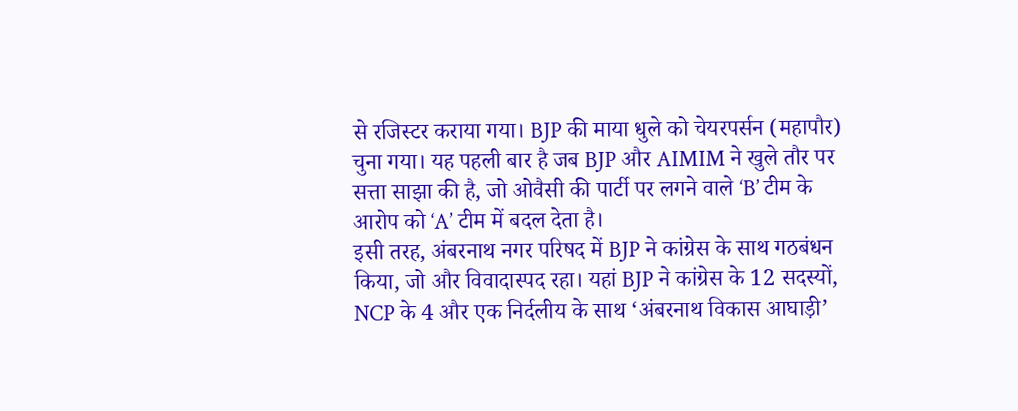से रजिस्टर कराया गया। BJP की माया धुले को चेयरपर्सन (महापौर) चुना गया। यह पहली बार है जब BJP और AIMIM ने खुले तौर पर सत्ता साझा की है, जो ओवैसी की पार्टी पर लगने वाले ‘B’ टीम के आरोप को ‘A’ टीम में बदल देता है।
इसी तरह, अंबरनाथ नगर परिषद में BJP ने कांग्रेस के साथ गठबंधन किया, जो और विवादास्पद रहा। यहां BJP ने कांग्रेस के 12 सदस्यों, NCP के 4 और एक निर्दलीय के साथ ‘अंबरनाथ विकास आघाड़ी’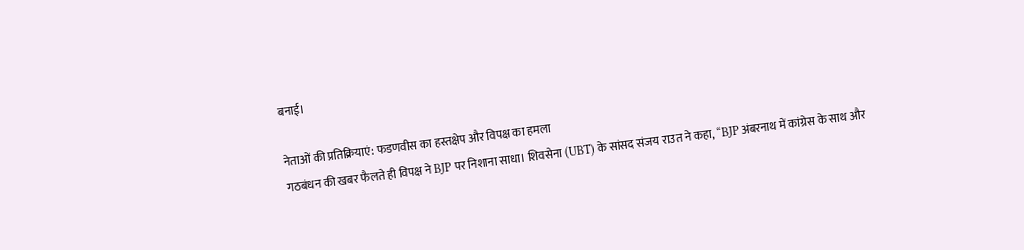बनाई।

नेताओं की प्रतिक्रियाएं: फडणवीस का हस्तक्षेप और विपक्ष का हमला
गठबंधन की खबर फैलते ही विपक्ष ने BJP पर निशाना साधा। शिवसेना (UBT) के सांसद संजय राउत ने कहा, “BJP अंबरनाथ में कांग्रेस के साथ और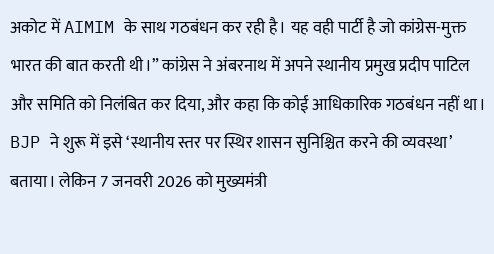अकोट में AIMIM के साथ गठबंधन कर रही है। यह वही पार्टी है जो कांग्रेस-मुक्त भारत की बात करती थी।” कांग्रेस ने अंबरनाथ में अपने स्थानीय प्रमुख प्रदीप पाटिल और समिति को निलंबित कर दिया, और कहा कि कोई आधिकारिक गठबंधन नहीं था।
BJP ने शुरू में इसे ‘स्थानीय स्तर पर स्थिर शासन सुनिश्चित करने की व्यवस्था’ बताया। लेकिन 7 जनवरी 2026 को मुख्यमंत्री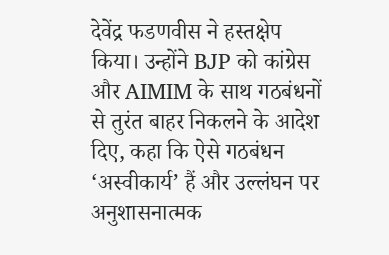देवेंद्र फडणवीस ने हस्तक्षेप किया। उन्होंने BJP को कांग्रेस और AIMIM के साथ गठबंधनों से तुरंत बाहर निकलने के आदेश दिए, कहा कि ऐसे गठबंधन ‘अस्वीकार्य’ हैं और उल्लंघन पर अनुशासनात्मक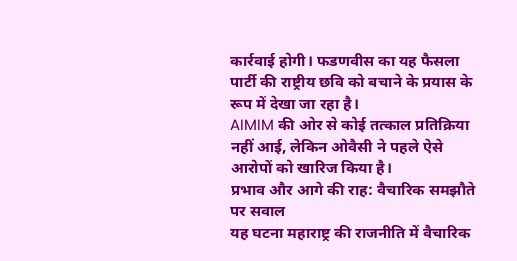कार्रवाई होगी। फडणवीस का यह फैसला पार्टी की राष्ट्रीय छवि को बचाने के प्रयास के रूप में देखा जा रहा है।
AIMIM की ओर से कोई तत्काल प्रतिक्रिया नहीं आई, लेकिन ओवैसी ने पहले ऐसे आरोपों को खारिज किया है।
प्रभाव और आगे की राह: वैचारिक समझौते पर सवाल
यह घटना महाराष्ट्र की राजनीति में वैचारिक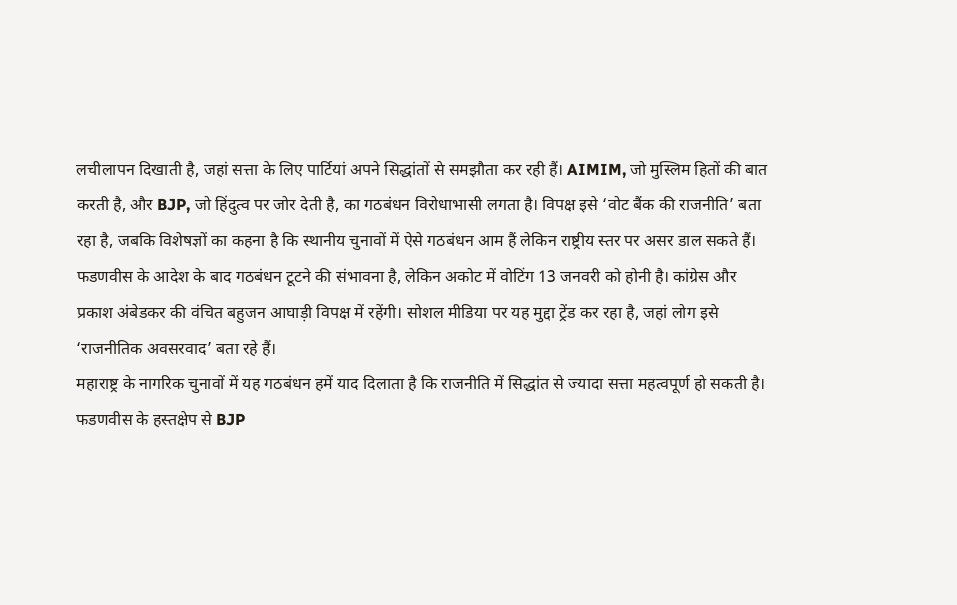लचीलापन दिखाती है, जहां सत्ता के लिए पार्टियां अपने सिद्धांतों से समझौता कर रही हैं। AIMIM, जो मुस्लिम हितों की बात करती है, और BJP, जो हिंदुत्व पर जोर देती है, का गठबंधन विरोधाभासी लगता है। विपक्ष इसे ‘वोट बैंक की राजनीति’ बता रहा है, जबकि विशेषज्ञों का कहना है कि स्थानीय चुनावों में ऐसे गठबंधन आम हैं लेकिन राष्ट्रीय स्तर पर असर डाल सकते हैं।
फडणवीस के आदेश के बाद गठबंधन टूटने की संभावना है, लेकिन अकोट में वोटिंग 13 जनवरी को होनी है। कांग्रेस और प्रकाश अंबेडकर की वंचित बहुजन आघाड़ी विपक्ष में रहेंगी। सोशल मीडिया पर यह मुद्दा ट्रेंड कर रहा है, जहां लोग इसे ‘राजनीतिक अवसरवाद’ बता रहे हैं।
महाराष्ट्र के नागरिक चुनावों में यह गठबंधन हमें याद दिलाता है कि राजनीति में सिद्धांत से ज्यादा सत्ता महत्वपूर्ण हो सकती है। फडणवीस के हस्तक्षेप से BJP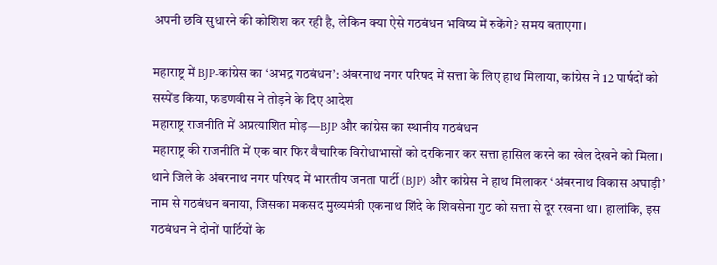अपनी छवि सुधारने की कोशिश कर रही है, लेकिन क्या ऐसे गठबंधन भविष्य में रुकेंगे? समय बताएगा।

महाराष्ट्र में BJP-कांग्रेस का ‘अभद्र गठबंधन’: अंबरनाथ नगर परिषद में सत्ता के लिए हाथ मिलाया, कांग्रेस ने 12 पार्षदों को सस्पेंड किया, फडणवीस ने तोड़ने के दिए आदेश
महाराष्ट्र राजनीति में अप्रत्याशित मोड़—BJP और कांग्रेस का स्थानीय गठबंधन
महाराष्ट्र की राजनीति में एक बार फिर वैचारिक विरोधाभासों को दरकिनार कर सत्ता हासिल करने का खेल देखने को मिला। थाने जिले के अंबरनाथ नगर परिषद में भारतीय जनता पार्टी (BJP) और कांग्रेस ने हाथ मिलाकर ‘अंबरनाथ विकास अघाड़ी’ नाम से गठबंधन बनाया, जिसका मकसद मुख्यमंत्री एकनाथ शिंदे के शिवसेना गुट को सत्ता से दूर रखना था। हालांकि, इस गठबंधन ने दोनों पार्टियों के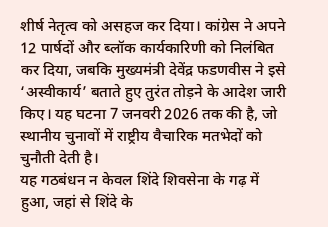शीर्ष नेतृत्व को असहज कर दिया। कांग्रेस ने अपने 12 पार्षदों और ब्लॉक कार्यकारिणी को निलंबित कर दिया, जबकि मुख्यमंत्री देवेंद्र फडणवीस ने इसे ‘अस्वीकार्य’ बताते हुए तुरंत तोड़ने के आदेश जारी किए। यह घटना 7 जनवरी 2026 तक की है, जो स्थानीय चुनावों में राष्ट्रीय वैचारिक मतभेदों को चुनौती देती है।
यह गठबंधन न केवल शिंदे शिवसेना के गढ़ में हुआ, जहां से शिंदे के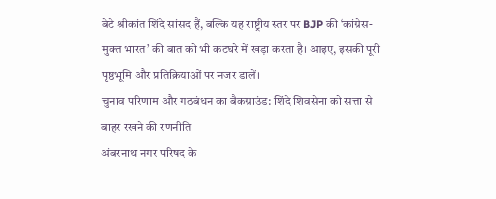बेटे श्रीकांत शिंदे सांसद हैं, बल्कि यह राष्ट्रीय स्तर पर BJP की ‘कांग्रेस-मुक्त भारत’ की बात को भी कटघरे में खड़ा करता है। आइए, इसकी पूरी पृष्ठभूमि और प्रतिक्रियाओं पर नजर डालें।
चुनाव परिणाम और गठबंधन का बैकग्राउंड: शिंदे शिवसेना को सत्ता से बाहर रखने की रणनीति
अंबरनाथ नगर परिषद के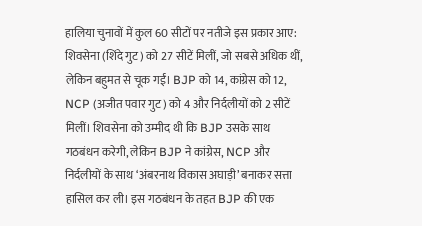हालिया चुनावों में कुल 60 सीटों पर नतीजे इस प्रकार आए: शिवसेना (शिंदे गुट) को 27 सीटें मिलीं, जो सबसे अधिक थीं, लेकिन बहुमत से चूक गईं। BJP को 14, कांग्रेस को 12, NCP (अजीत पवार गुट) को 4 और निर्दलीयों को 2 सीटें मिलीं। शिवसेना को उम्मीद थी कि BJP उसके साथ गठबंधन करेगी, लेकिन BJP ने कांग्रेस, NCP और निर्दलीयों के साथ ‘अंबरनाथ विकास अघाड़ी’ बनाकर सत्ता हासिल कर ली। इस गठबंधन के तहत BJP की एक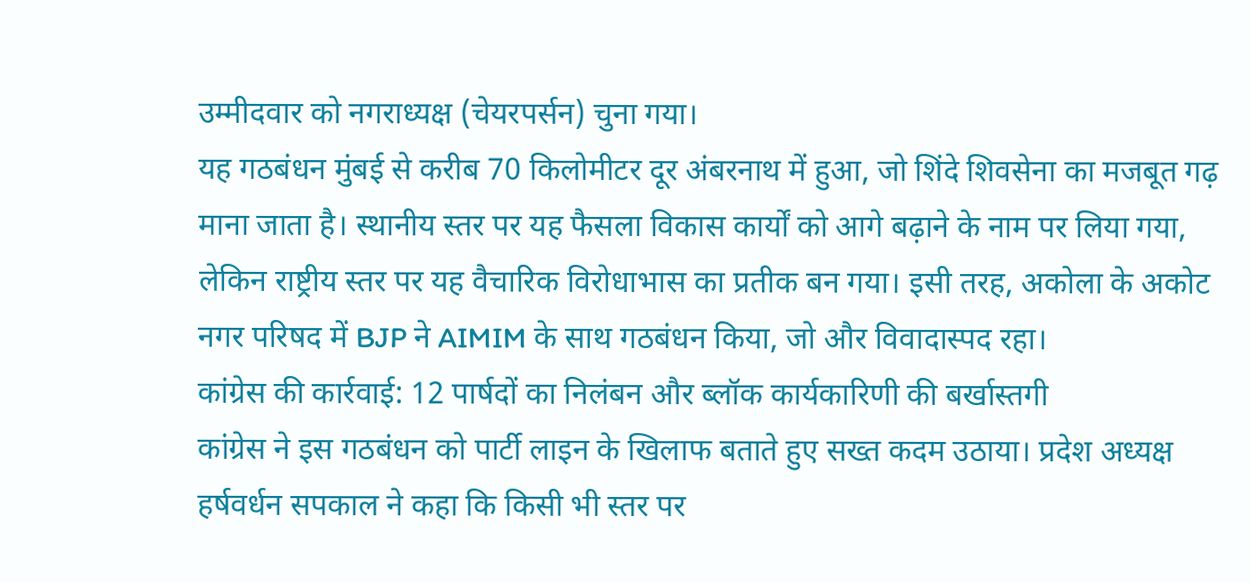उम्मीदवार को नगराध्यक्ष (चेयरपर्सन) चुना गया।
यह गठबंधन मुंबई से करीब 70 किलोमीटर दूर अंबरनाथ में हुआ, जो शिंदे शिवसेना का मजबूत गढ़ माना जाता है। स्थानीय स्तर पर यह फैसला विकास कार्यों को आगे बढ़ाने के नाम पर लिया गया, लेकिन राष्ट्रीय स्तर पर यह वैचारिक विरोधाभास का प्रतीक बन गया। इसी तरह, अकोला के अकोट नगर परिषद में BJP ने AIMIM के साथ गठबंधन किया, जो और विवादास्पद रहा।
कांग्रेस की कार्रवाई: 12 पार्षदों का निलंबन और ब्लॉक कार्यकारिणी की बर्खास्तगी
कांग्रेस ने इस गठबंधन को पार्टी लाइन के खिलाफ बताते हुए सख्त कदम उठाया। प्रदेश अध्यक्ष हर्षवर्धन सपकाल ने कहा कि किसी भी स्तर पर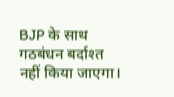BJP के साथ गठबंधन बर्दाश्त नहीं किया जाएगा।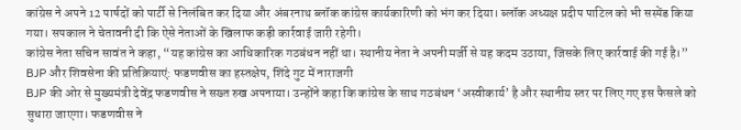कांग्रेस ने अपने 12 पार्षदों को पार्टी से निलंबित कर दिया और अंबरनाथ ब्लॉक कांग्रेस कार्यकारिणी को भंग कर दिया। ब्लॉक अध्यक्ष प्रदीप पाटिल को भी सस्पेंड किया गया। सपकाल ने चेतावनी दी कि ऐसे नेताओं के खिलाफ कड़ी कार्रवाई जारी रहेगी।
कांग्रेस नेता सचिन सावंत ने कहा, “यह कांग्रेस का आधिकारिक गठबंधन नहीं था। स्थानीय नेता ने अपनी मर्जी से यह कदम उठाया, जिसके लिए कार्रवाई की गई है।”
BJP और शिवसेना की प्रतिक्रियाएं: फडणवीस का हस्तक्षेप, शिंदे गुट में नाराजगी
BJP की ओर से मुख्यमंत्री देवेंद्र फडणवीस ने सख्त रुख अपनाया। उन्होंने कहा कि कांग्रेस के साथ गठबंधन ‘अस्वीकार्य’ है और स्थानीय स्तर पर लिए गए इस फैसले को सुधारा जाएगा। फडणवीस ने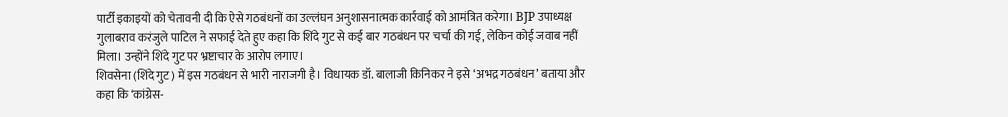पार्टी इकाइयों को चेतावनी दी कि ऐसे गठबंधनों का उल्लंघन अनुशासनात्मक कार्रवाई को आमंत्रित करेगा। BJP उपाध्यक्ष गुलाबराव करंजुले पाटिल ने सफाई देते हुए कहा कि शिंदे गुट से कई बार गठबंधन पर चर्चा की गई, लेकिन कोई जवाब नहीं मिला। उन्होंने शिंदे गुट पर भ्रष्टाचार के आरोप लगाए।
शिवसेना (शिंदे गुट) में इस गठबंधन से भारी नाराजगी है। विधायक डॉ. बालाजी किनिकर ने इसे ‘अभद्र गठबंधन’ बताया और कहा कि ‘कांग्रेस-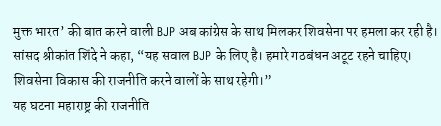मुक्त भारत’ की बात करने वाली BJP अब कांग्रेस के साथ मिलकर शिवसेना पर हमला कर रही है। सांसद श्रीकांत शिंदे ने कहा, “यह सवाल BJP के लिए है। हमारे गठबंधन अटूट रहने चाहिए। शिवसेना विकास की राजनीति करने वालों के साथ रहेगी।”
यह घटना महाराष्ट्र की राजनीति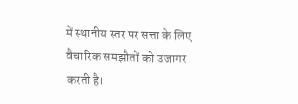में स्थानीय स्तर पर सत्ता के लिए वैचारिक समझौतों को उजागर करती है।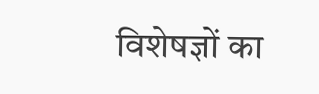विशेषज्ञों का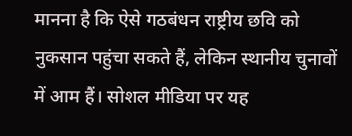मानना है कि ऐसे गठबंधन राष्ट्रीय छवि को नुकसान पहुंचा सकते हैं, लेकिन स्थानीय चुनावों में आम हैं। सोशल मीडिया पर यह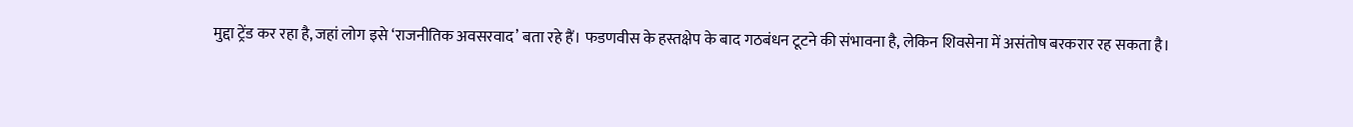मुद्दा ट्रेंड कर रहा है, जहां लोग इसे ‘राजनीतिक अवसरवाद’ बता रहे हैं। फडणवीस के हस्तक्षेप के बाद गठबंधन टूटने की संभावना है, लेकिन शिवसेना में असंतोष बरकरार रह सकता है।